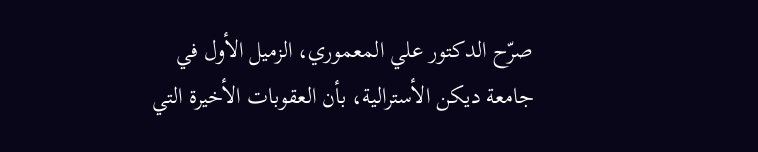صرّح الدكتور علي المعموري، الزميل الأول في جامعة ديكن الأسترالية، بأن العقوبات الأخيرة التي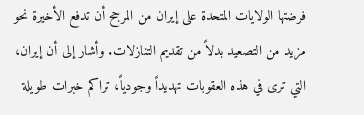فرضتها الولايات المتحدة على إيران من المرجح أن تدفع الأخيرة نحو مزيد من التصعيد بدلاً من تقديم التنازلات. وأشار إلى أن إيران، التي ترى في هذه العقوبات تهديداً وجودياً، تراكم خبرات طويلة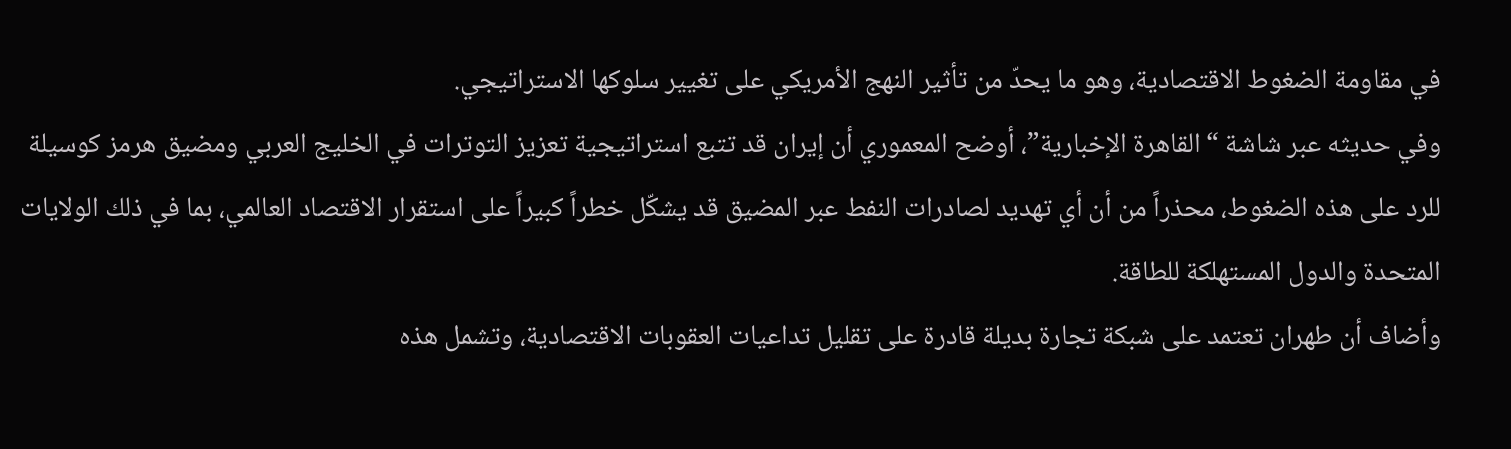في مقاومة الضغوط الاقتصادية، وهو ما يحدّ من تأثير النهج الأمريكي على تغيير سلوكها الاستراتيجي.
وفي حديثه عبر شاشة “القاهرة الإخبارية”، أوضح المعموري أن إيران قد تتبع استراتيجية تعزيز التوترات في الخليج العربي ومضيق هرمز كوسيلة للرد على هذه الضغوط، محذراً من أن أي تهديد لصادرات النفط عبر المضيق قد يشكّل خطراً كبيراً على استقرار الاقتصاد العالمي، بما في ذلك الولايات المتحدة والدول المستهلكة للطاقة.
وأضاف أن طهران تعتمد على شبكة تجارة بديلة قادرة على تقليل تداعيات العقوبات الاقتصادية، وتشمل هذه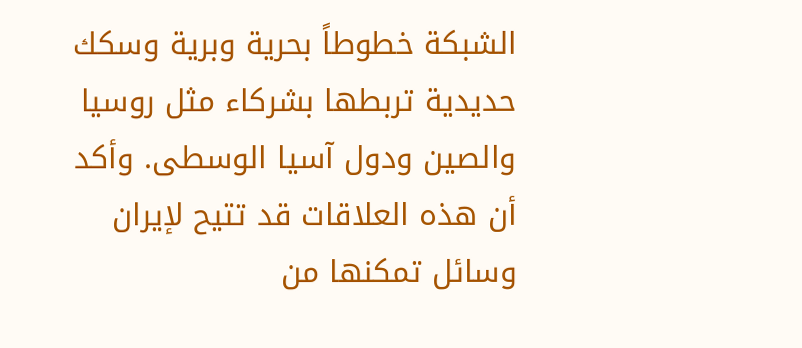الشبكة خطوطاً بحرية وبرية وسكك حديدية تربطها بشركاء مثل روسيا والصين ودول آسيا الوسطى. وأكد أن هذه العلاقات قد تتيح لإيران وسائل تمكنها من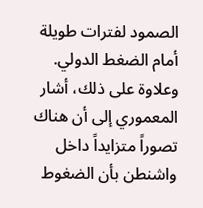الصمود لفترات طويلة أمام الضغط الدولي.
وعلاوة على ذلك، أشار المعموري إلى أن هناك تصوراً متزايداً داخل واشنطن بأن الضغوط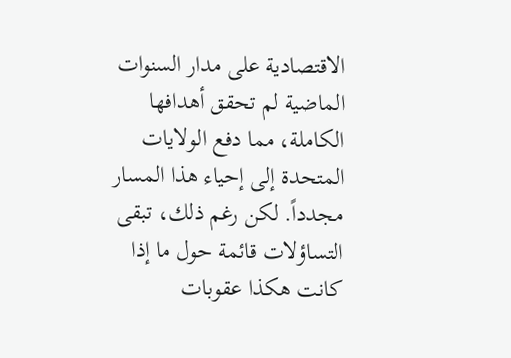الاقتصادية على مدار السنوات الماضية لم تحقق أهدافها الكاملة، مما دفع الولايات المتحدة إلى إحياء هذا المسار مجدداً. لكن رغم ذلك، تبقى التساؤلات قائمة حول ما إذا كانت هكذا عقوبات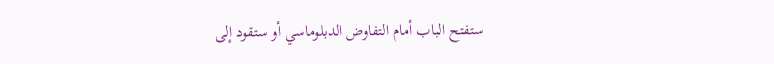ستفتح الباب أمام التفاوض الدبلوماسي أو ستقود إلى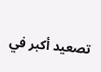تصعيد أكبر في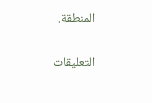المنطقة.

التعليقات